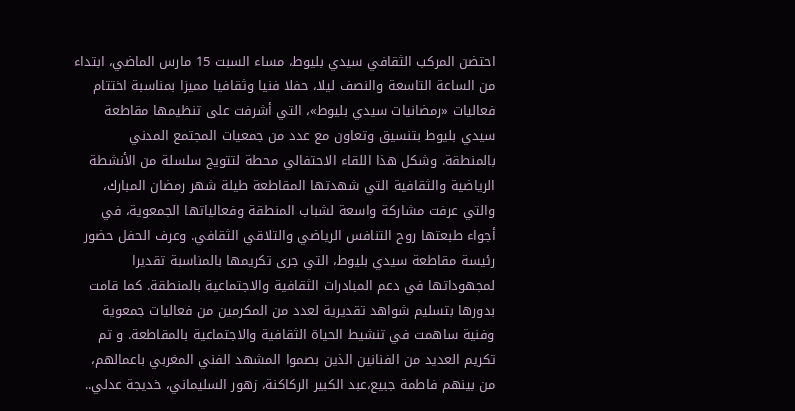احتضن المركب الثقافي سيدي بليوط، مساء السبت 15 مارس الماضي، ابتداء من الساعة التاسعة والنصف ليلا، حفلا فنيا وثقافيا مميزا بمناسبة اختتام فعاليات «رمضانيات سيدي بليوط»، التي أشرفت على تنظيمها مقاطعة سيدي بليوط بتنسيق وتعاون مع عدد من جمعيات المجتمع المدني بالمنطقة. وشكل هذا اللقاء الاحتفالي محطة لتتويج سلسلة من الأنشطة الرياضية والثقافية التي شهدتها المقاطعة طيلة شهر رمضان المبارك، والتي عرفت مشاركة واسعة لشباب المنطقة وفعالياتها الجمعوية، في أجواء طبعتها روح التنافس الرياضي والتلاقي الثقافي. وعرف الحفل حضور رئيسة مقاطعة سيدي بليوط، التي جرى تكريمها بالمناسبة تقديرا لمجهوداتها في دعم المبادرات الثقافية والاجتماعية بالمنطقة. كما قامت بدورها بتسليم شواهد تقديرية لعدد من المكرمين من فعاليات جمعوية وفنية ساهمت في تنشيط الحياة الثقافية والاجتماعية بالمقاطعة. و تم تكريم العديد من الفنانين الذين بصموا المشهد الفني المغربي باعمالهم، من بينهم فاطمة جبيع،عبد الكبير الركاكنة، زهور السليماني، خديجة عدلي..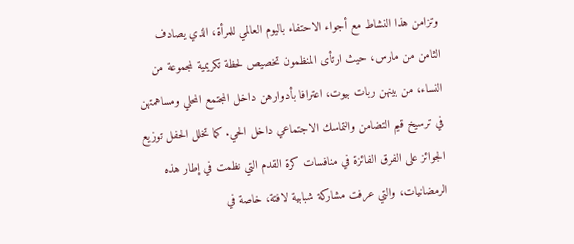وتزامن هذا النشاط مع أجواء الاحتفاء باليوم العالمي للمرأة، الذي يصادف الثامن من مارس، حيث ارتأى المنظمون تخصيص لحظة تكريمية لمجموعة من النساء، من بينهن ربات بيوت، اعترافا بأدوارهن داخل المجتمع المحلي ومساهمتهن في ترسيخ قيم التضامن والتماسك الاجتماعي داخل الحي. كما تخلل الحفل توزيع الجوائز على الفرق الفائزة في منافسات كرة القدم التي نظمت في إطار هذه الرمضانيات، والتي عرفت مشاركة شبابية لافتة، خاصة في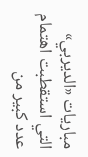مباريات «الديربي» التي استقطبت اهتمام عدد كبير من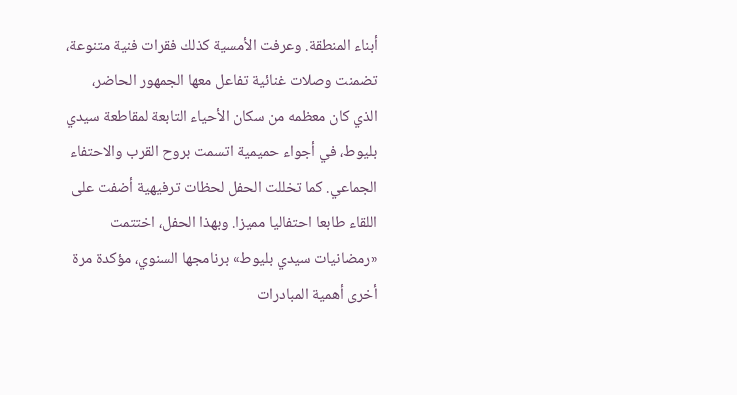أبناء المنطقة. وعرفت الأمسية كذلك فقرات فنية متنوعة، تضمنت وصلات غنائية تفاعل معها الجمهور الحاضر، الذي كان معظمه من سكان الأحياء التابعة لمقاطعة سيدي بليوط، في أجواء حميمية اتسمت بروح القرب والاحتفاء الجماعي. كما تخللت الحفل لحظات ترفيهية أضفت على اللقاء طابعا احتفاليا مميزا. وبهذا الحفل، اختتمت «رمضانيات سيدي بليوط» برنامجها السنوي، مؤكدة مرة أخرى أهمية المبادرات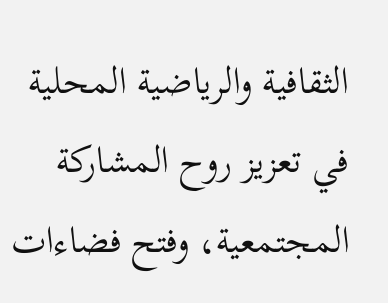الثقافية والرياضية المحلية في تعزيز روح المشاركة المجتمعية، وفتح فضاءات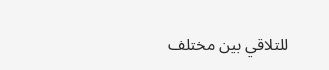للتلاقي بين مختلف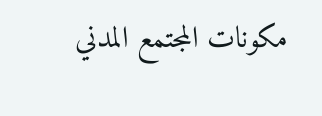مكونات المجتمع المدني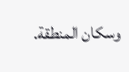وسكان المنطقة.